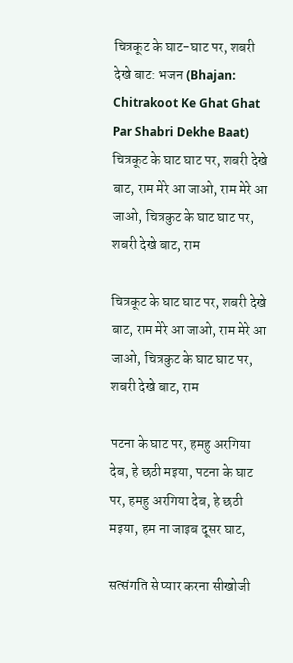चित्रकूट के घाट-घाट पर, शबरी देखे बाट: भजन (Bhajan: Chitrakoot Ke Ghat Ghat Par Shabri Dekhe Baat)
चित्रकूट के घाट घाट पर, शबरी देखे बाट, राम मेरे आ जाओ, राम मेरे आ जाओ, चित्रकुट के घाट घाट पर, शबरी देखे बाट, राम

चित्रकूट के घाट घाट पर, शबरी देखे बाट, राम मेरे आ जाओ, राम मेरे आ जाओ, चित्रकुट के घाट घाट पर, शबरी देखे बाट, राम

पटना के घाट पर, हमहु अरगिया देब, हे छठी मइया, पटना के घाट पर, हमहु अरगिया देब, हे छठी मइया, हम ना जाइब दूसर घाट,

सत्संगति से प्यार करना सीखोजी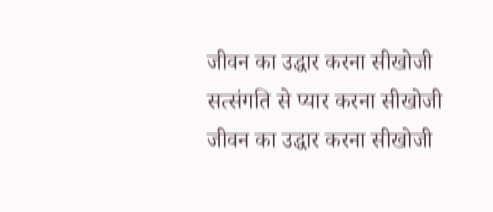जीवन का उद्धार करना सीखोजी सत्संगति से प्यार करना सीखोजी जीवन का उद्धार करना सीखोजी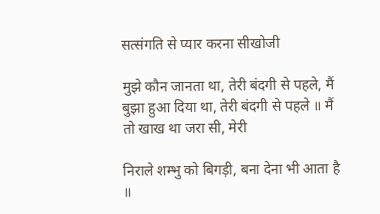सत्संगति से प्यार करना सीखोजी

मुझे कौन जानता था, तेरी बंदगी से पहले, मैं बुझा हुआ दिया था, तेरी बंदगी से पहले ॥ मैं तो खाख था जरा सी, मेरी

निराले शम्भु को बिगड़ी, बना देना भी आता है ॥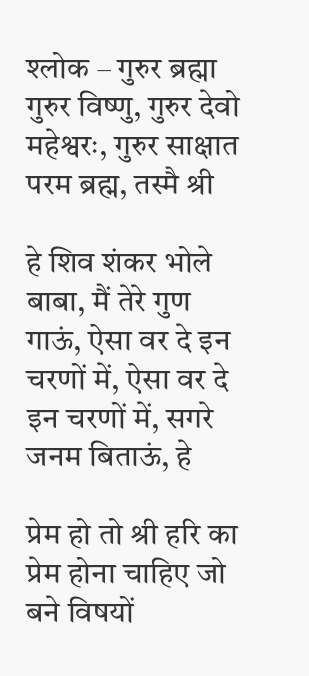श्लोक – गुरुर ब्रह्मा गुरुर विष्णु, गुरुर देवो महेश्वरः, गुरुर साक्षात परम ब्रह्म, तस्मै श्री

हे शिव शंकर भोले बाबा, मैं तेरे गुण गाऊं, ऐसा वर दे इन चरणों में, ऐसा वर दे इन चरणों में, सगरे जनम बिताऊं, हे

प्रेम हो तो श्री हरि का प्रेम होना चाहिए जो बने विषयों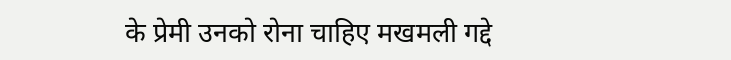के प्रेमी उनको रोना चाहिए मखमली गद्दे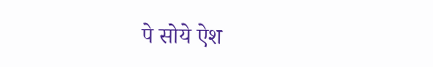पे सोये ऐश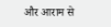और आराम से